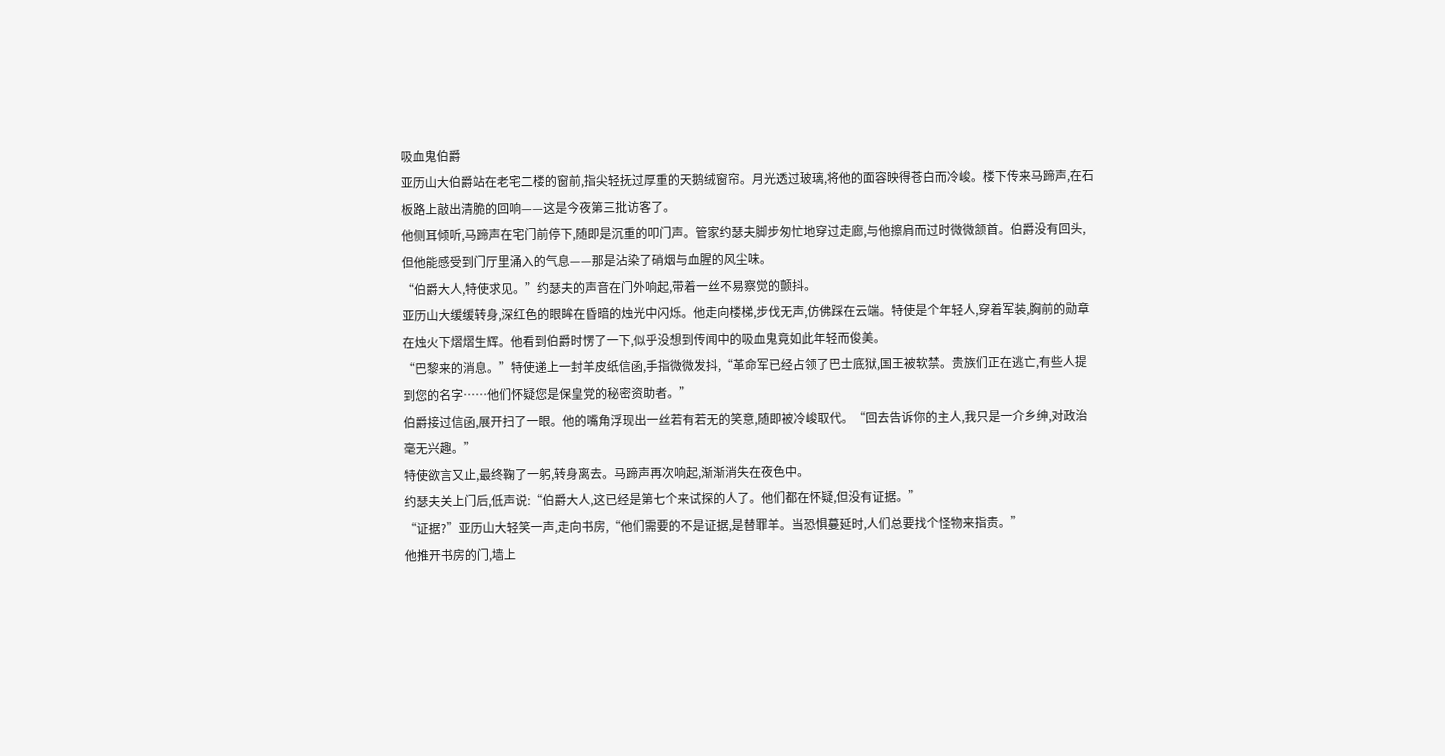吸血鬼伯爵
亚历山大伯爵站在老宅二楼的窗前,指尖轻抚过厚重的天鹅绒窗帘。月光透过玻璃,将他的面容映得苍白而冷峻。楼下传来马蹄声,在石板路上敲出清脆的回响——这是今夜第三批访客了。
他侧耳倾听,马蹄声在宅门前停下,随即是沉重的叩门声。管家约瑟夫脚步匆忙地穿过走廊,与他擦肩而过时微微颔首。伯爵没有回头,但他能感受到门厅里涌入的气息——那是沾染了硝烟与血腥的风尘味。
“伯爵大人,特使求见。”约瑟夫的声音在门外响起,带着一丝不易察觉的颤抖。
亚历山大缓缓转身,深红色的眼眸在昏暗的烛光中闪烁。他走向楼梯,步伐无声,仿佛踩在云端。特使是个年轻人,穿着军装,胸前的勋章在烛火下熠熠生辉。他看到伯爵时愣了一下,似乎没想到传闻中的吸血鬼竟如此年轻而俊美。
“巴黎来的消息。”特使递上一封羊皮纸信函,手指微微发抖,“革命军已经占领了巴士底狱,国王被软禁。贵族们正在逃亡,有些人提到您的名字……他们怀疑您是保皇党的秘密资助者。”
伯爵接过信函,展开扫了一眼。他的嘴角浮现出一丝若有若无的笑意,随即被冷峻取代。“回去告诉你的主人,我只是一介乡绅,对政治毫无兴趣。”
特使欲言又止,最终鞠了一躬,转身离去。马蹄声再次响起,渐渐消失在夜色中。
约瑟夫关上门后,低声说:“伯爵大人,这已经是第七个来试探的人了。他们都在怀疑,但没有证据。”
“证据?”亚历山大轻笑一声,走向书房,“他们需要的不是证据,是替罪羊。当恐惧蔓延时,人们总要找个怪物来指责。”
他推开书房的门,墙上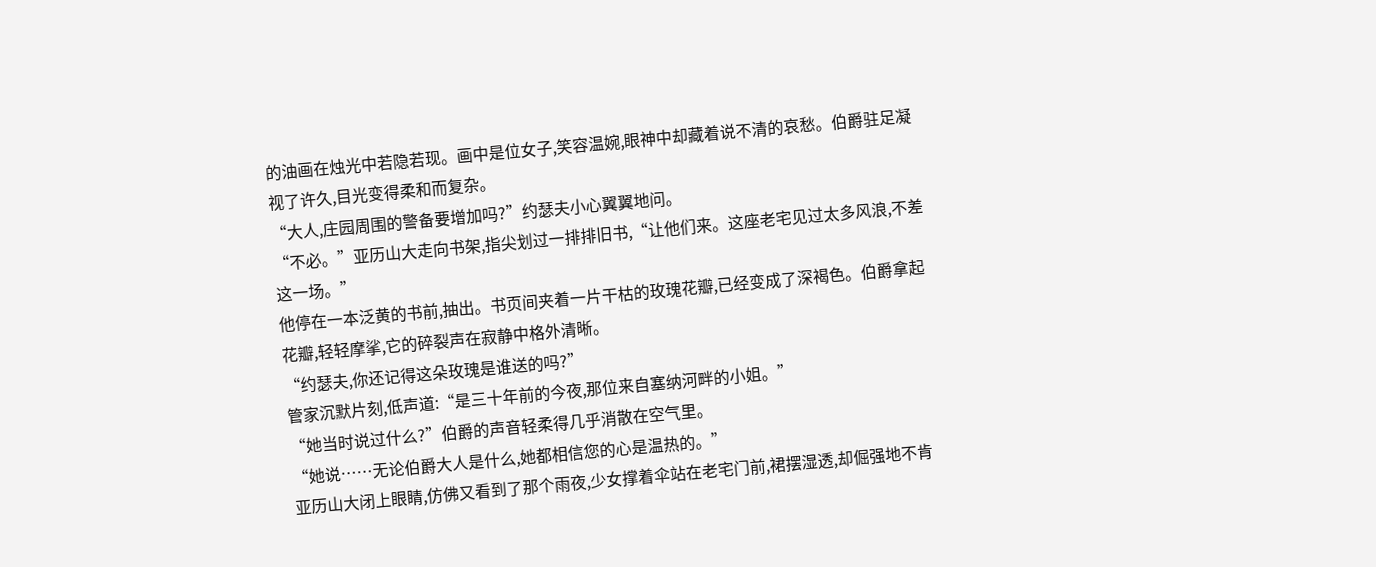的油画在烛光中若隐若现。画中是位女子,笑容温婉,眼神中却藏着说不清的哀愁。伯爵驻足凝视了许久,目光变得柔和而复杂。
“大人,庄园周围的警备要增加吗?”约瑟夫小心翼翼地问。
“不必。”亚历山大走向书架,指尖划过一排排旧书,“让他们来。这座老宅见过太多风浪,不差这一场。”
他停在一本泛黄的书前,抽出。书页间夹着一片干枯的玫瑰花瓣,已经变成了深褐色。伯爵拿起花瓣,轻轻摩挲,它的碎裂声在寂静中格外清晰。
“约瑟夫,你还记得这朵玫瑰是谁送的吗?”
管家沉默片刻,低声道:“是三十年前的今夜,那位来自塞纳河畔的小姐。”
“她当时说过什么?”伯爵的声音轻柔得几乎消散在空气里。
“她说……无论伯爵大人是什么,她都相信您的心是温热的。”
亚历山大闭上眼睛,仿佛又看到了那个雨夜,少女撑着伞站在老宅门前,裙摆湿透,却倔强地不肯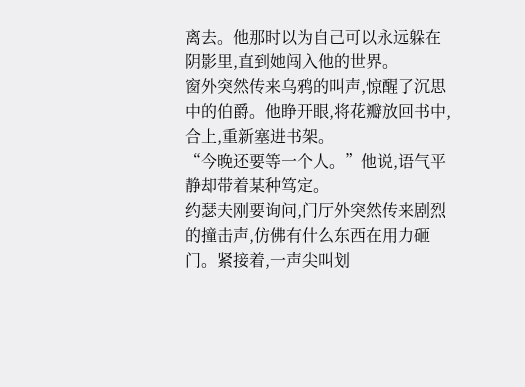离去。他那时以为自己可以永远躲在阴影里,直到她闯入他的世界。
窗外突然传来乌鸦的叫声,惊醒了沉思中的伯爵。他睁开眼,将花瓣放回书中,合上,重新塞进书架。
“今晚还要等一个人。”他说,语气平静却带着某种笃定。
约瑟夫刚要询问,门厅外突然传来剧烈的撞击声,仿佛有什么东西在用力砸门。紧接着,一声尖叫划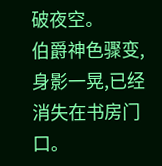破夜空。
伯爵神色骤变,身影一晃,已经消失在书房门口。